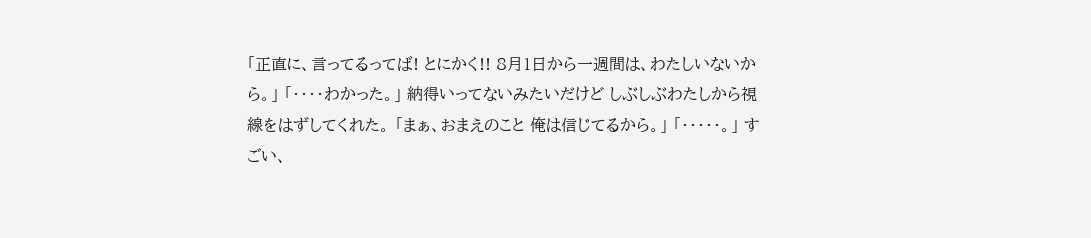「正直に、言ってるってば! とにかく!! 8月1日から一週間は、わたしいないから。」 「・・・・わかった。」 納得いってないみたいだけど しぶしぶわたしから視線をはずしてくれた。 「まぁ、おまえのこと 俺は信じてるから。」 「・・・・・。」 すごい、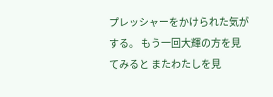プレッシャーをかけられた気がする。 もう一回大輝の方を見てみると またわたしを見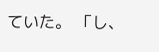ていた。 「し、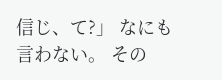信じ、て?」 なにも言わない。 その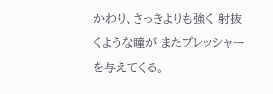かわり、さっきよりも強く 射抜くような瞳が またプレッシャーを与えてくる。